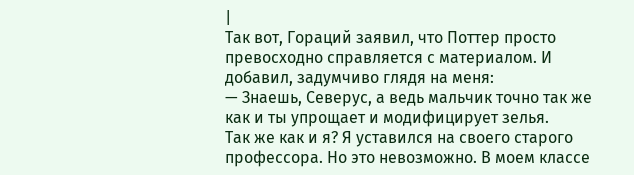|
Так вот, Гораций заявил, что Поттер просто превосходно справляется с материалом. И добавил, задумчиво глядя на меня:
— Знаешь, Северус, а ведь мальчик точно так же как и ты упрощает и модифицирует зелья.
Так же как и я? Я уставился на своего старого профессора. Но это невозможно. В моем классе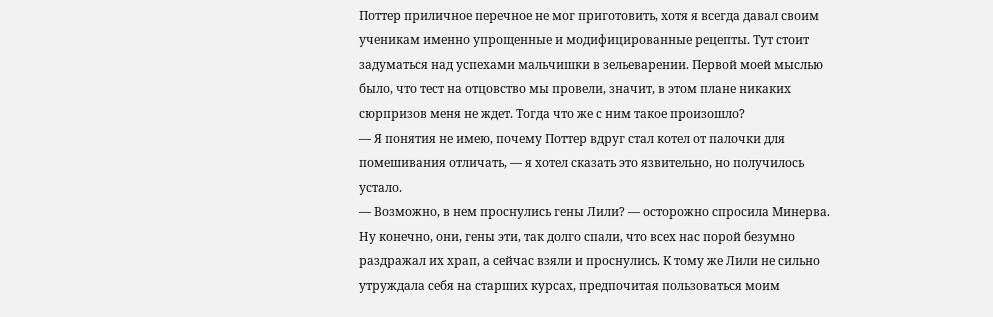Поттер приличное перечное не мог приготовить, хотя я всегда давал своим ученикам именно упрощенные и модифицированные рецепты. Тут стоит задуматься над успехами мальчишки в зельеварении. Первой моей мыслью было, что тест на отцовство мы провели, значит, в этом плане никаких сюрпризов меня не ждет. Тогда что же с ним такое произошло?
— Я понятия не имею, почему Поттер вдруг стал котел от палочки для помешивания отличать, — я хотел сказать это язвительно, но получилось устало.
— Возможно, в нем проснулись гены Лили? — осторожно спросила Минерва.
Ну конечно, они, гены эти, так долго спали, что всех нас порой безумно раздражал их храп, а сейчас взяли и проснулись. К тому же Лили не сильно утруждала себя на старших курсах, предпочитая пользоваться моим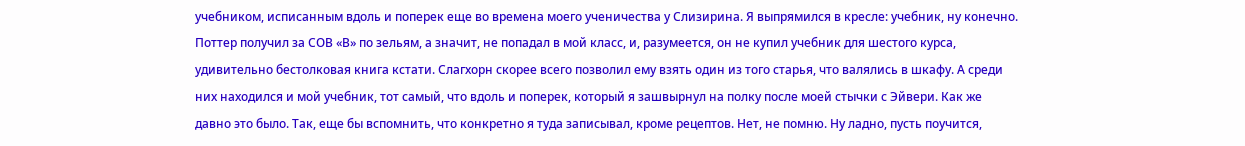учебником, исписанным вдоль и поперек еще во времена моего ученичества у Слизирина. Я выпрямился в кресле: учебник, ну конечно. Поттер получил за СОВ «В» по зельям, а значит, не попадал в мой класс, и, разумеется, он не купил учебник для шестого курса, удивительно бестолковая книга кстати. Слагхорн скорее всего позволил ему взять один из того старья, что валялись в шкафу. А среди них находился и мой учебник, тот самый, что вдоль и поперек, который я зашвырнул на полку после моей стычки с Эйвери. Как же давно это было. Так, еще бы вспомнить, что конкретно я туда записывал, кроме рецептов. Нет, не помню. Ну ладно, пусть поучится,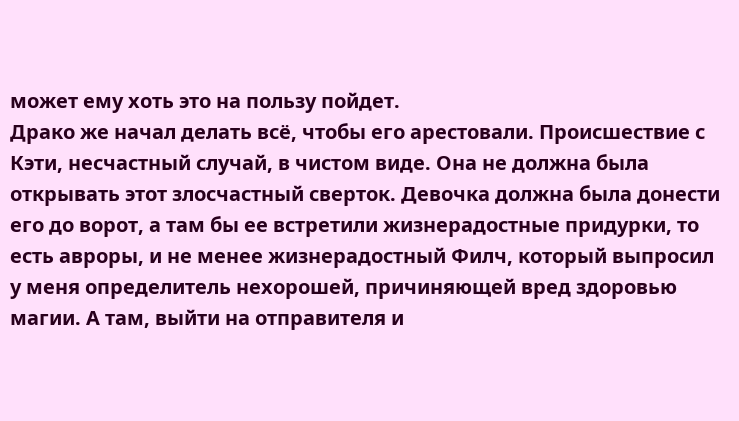может ему хоть это на пользу пойдет.
Драко же начал делать всё, чтобы его арестовали. Происшествие с Кэти, несчастный случай, в чистом виде. Она не должна была открывать этот злосчастный сверток. Девочка должна была донести его до ворот, а там бы ее встретили жизнерадостные придурки, то есть авроры, и не менее жизнерадостный Филч, который выпросил у меня определитель нехорошей, причиняющей вред здоровью магии. А там, выйти на отправителя и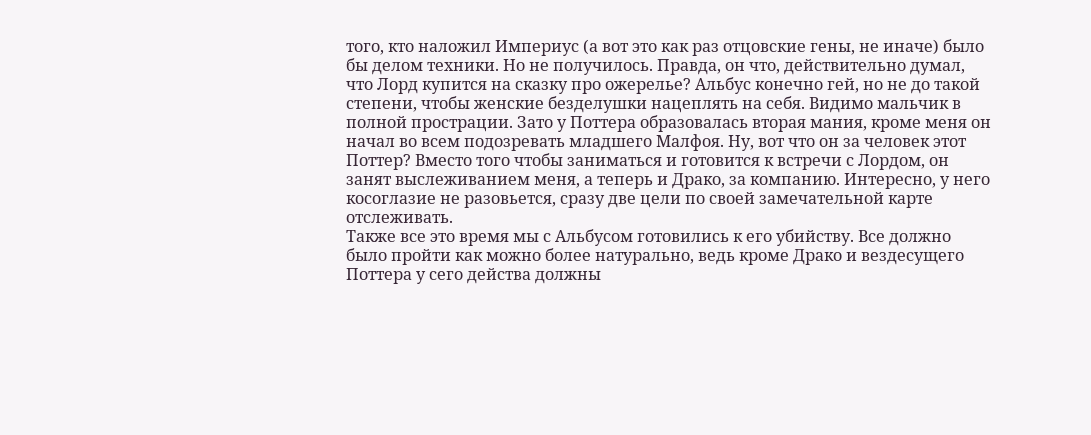того, кто наложил Империус (а вот это как раз отцовские гены, не иначе) было бы делом техники. Но не получилось. Правда, он что, действительно думал, что Лорд купится на сказку про ожерелье? Альбус конечно гей, но не до такой степени, чтобы женские безделушки нацеплять на себя. Видимо мальчик в полной прострации. Зато у Поттера образовалась вторая мания, кроме меня он начал во всем подозревать младшего Малфоя. Ну, вот что он за человек этот Поттер? Вместо того чтобы заниматься и готовится к встречи с Лордом, он занят выслеживанием меня, а теперь и Драко, за компанию. Интересно, у него косоглазие не разовьется, сразу две цели по своей замечательной карте отслеживать.
Также все это время мы с Альбусом готовились к его убийству. Все должно было пройти как можно более натурально, ведь кроме Драко и вездесущего Поттера у сего действа должны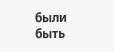были быть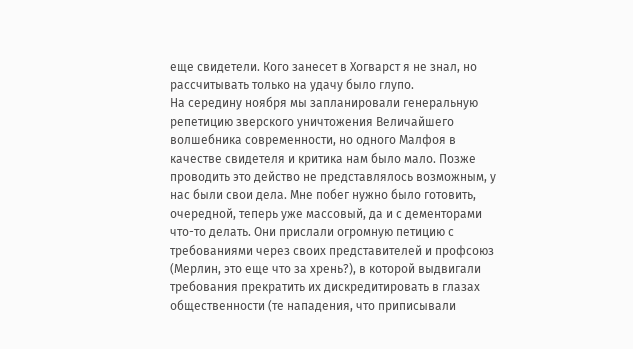еще свидетели. Кого занесет в Хогварст я не знал, но рассчитывать только на удачу было глупо.
На середину ноября мы запланировали генеральную репетицию зверского уничтожения Величайшего волшебника современности, но одного Малфоя в качестве свидетеля и критика нам было мало. Позже проводить это действо не представлялось возможным, у нас были свои дела. Мне побег нужно было готовить, очередной, теперь уже массовый, да и с дементорами что-то делать. Они прислали огромную петицию с требованиями через своих представителей и профсоюз (Мерлин, это еще что за хрень?), в которой выдвигали требования прекратить их дискредитировать в глазах общественности (те нападения, что приписывали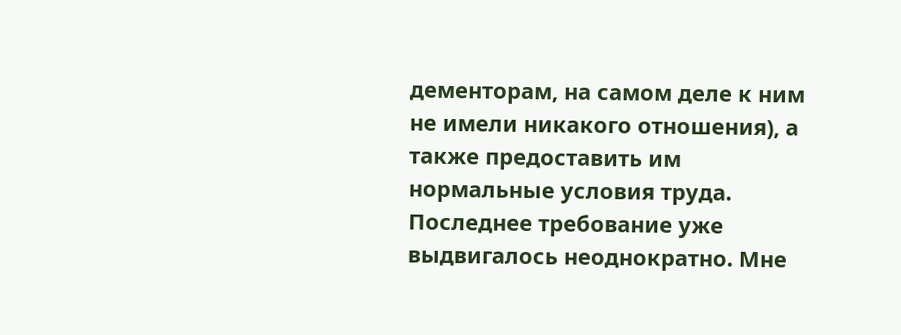дементорам, на самом деле к ним не имели никакого отношения), а также предоставить им нормальные условия труда. Последнее требование уже выдвигалось неоднократно. Мне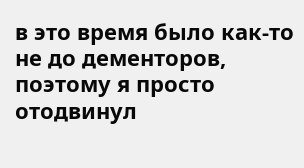в это время было как-то не до дементоров, поэтому я просто отодвинул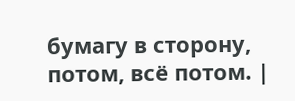бумагу в сторону, потом, всё потом. |